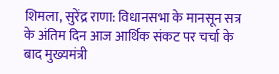शिमला, सुरेंद्र राणा: विधानसभा के मानसून सत्र के अंतिम दिन आज आर्थिक संकट पर चर्चा के बाद मुख्यमंत्री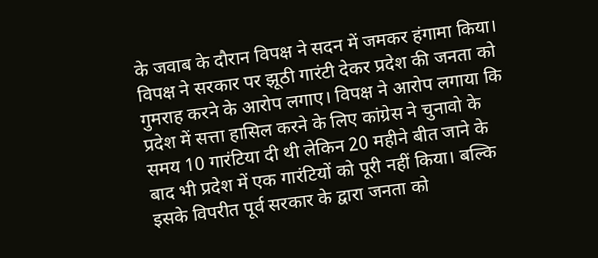के जवाब के दौरान विपक्ष ने सदन में जमकर हंगामा किया। विपक्ष ने सरकार पर झूठी गारंटी देकर प्रदेश की जनता को गुमराह करने के आरोप लगाए। विपक्ष ने आरोप लगाया कि प्रदेश में सत्ता हासिल करने के लिए कांग्रेस ने चुनावो के समय 10 गारंटिया दी थी लेकिन 20 महीने बीत जाने के बाद भी प्रदेश में एक गारंटियों को पूरी नहीं किया। बल्कि इसके विपरीत पूर्व सरकार के द्वारा जनता को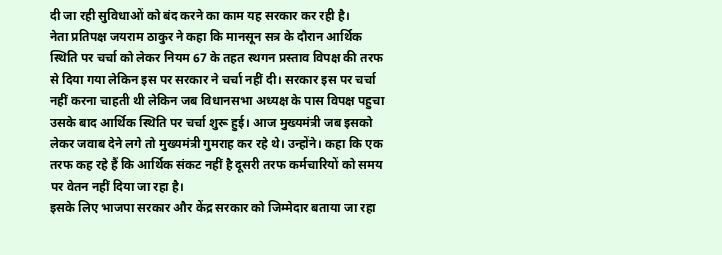दी जा रही सुविधाओं को बंद करने का काम यह सरकार कर रही है।
नेता प्रतिपक्ष जयराम ठाकुर ने कहा कि मानसून सत्र के दौरान आर्थिक स्थिति पर चर्चा को लेकर नियम 67 के तहत स्थगन प्रस्ताव विपक्ष की तरफ से दिया गया लेकिन इस पर सरकार ने चर्चा नहीं दी। सरकार इस पर चर्चा नहीं करना चाहती थी लेकिन जब विधानसभा अध्यक्ष के पास विपक्ष पहुचा उसके बाद आर्थिक स्थिति पर चर्चा शुरू हुई। आज मुख्यमंत्री जब इसको लेकर जवाब देने लगे तो मुख्यमंत्री गुमराह कर रहे थे। उन्होंने। कहा कि एक तरफ कह रहे हैं कि आर्थिक संकट नहीं है दूसरी तरफ कर्मचारियों को समय पर वेतन नहीं दिया जा रहा है।
इसके लिए भाजपा सरकार और केंद्र सरकार को जिम्मेदार बताया जा रहा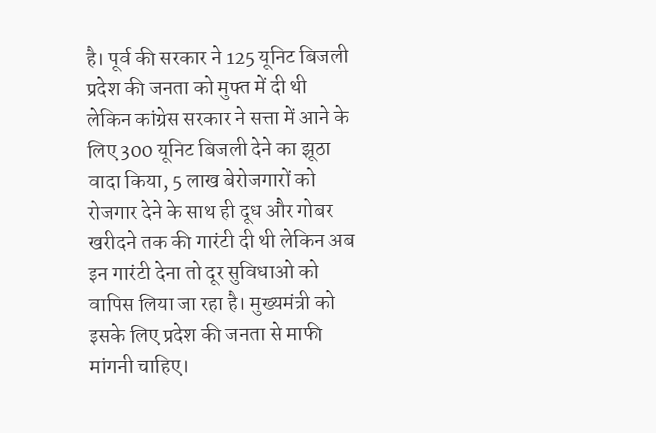है। पूर्व की सरकार ने 125 यूनिट बिजली प्रदेश की जनता को मुफ्त में दी थी लेकिन कांग्रेस सरकार ने सत्ता में आने के लिए 300 यूनिट बिजली देने का झूठा वादा किया, 5 लाख बेरोजगारों को रोजगार देने के साथ ही दूध और गोबर खरीदने तक की गारंटी दी थी लेकिन अब इन गारंटी देना तो दूर सुविधाओ को वापिस लिया जा रहा है। मुख्यमंत्री को इसके लिए प्रदेश की जनता से माफी मांगनी चाहिए।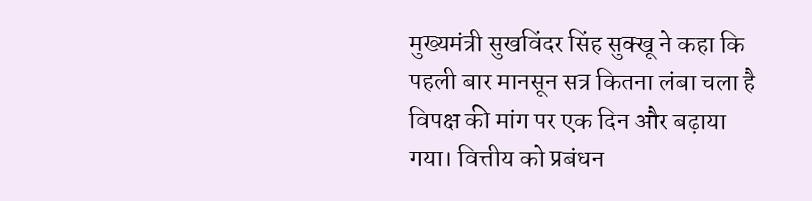मुख्यमंत्री सुखविंदर सिंह सुक्खू ने कहा कि पहली बार मानसून सत्र कितना लंबा चला है विपक्ष की मांग पर एक दिन और बढ़ाया गया। वित्तीय को प्रबंधन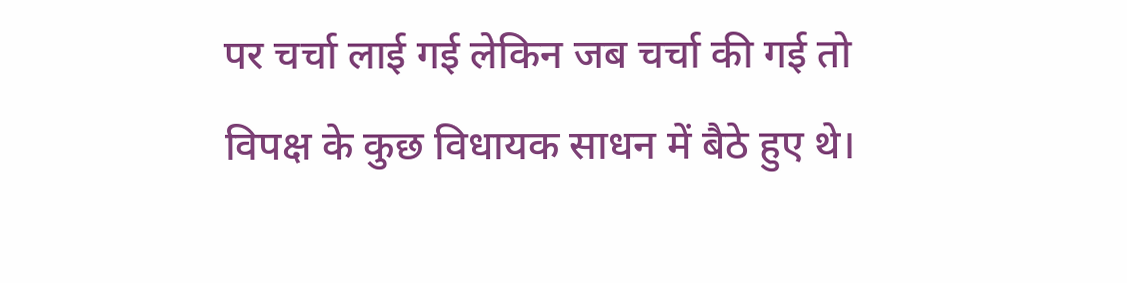पर चर्चा लाई गई लेकिन जब चर्चा की गई तो विपक्ष के कुछ विधायक साधन में बैठे हुए थे।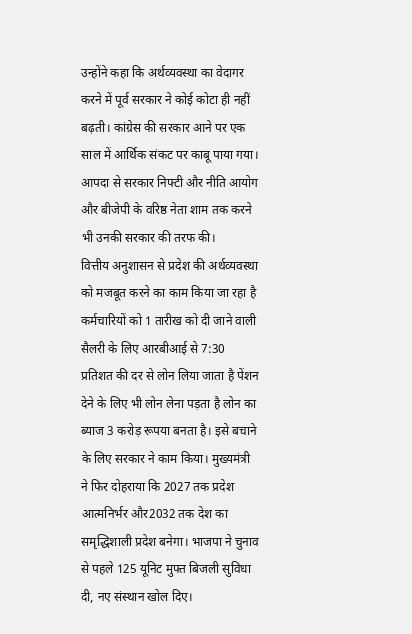उन्होंने कहा कि अर्थव्यवस्था का वेदागर करने में पूर्व सरकार ने कोई कोटा ही नहीं बढ़ती। कांग्रेस की सरकार आने पर एक साल में आर्थिक संकट पर काबू पाया गया। आपदा से सरकार निफ्टी और नीति आयोग और बीजेपी के वरिष्ठ नेता शाम तक करने भी उनकी सरकार की तरफ की।
वित्तीय अनुशासन से प्रदेश की अर्थव्यवस्था को मजबूत करने का काम किया जा रहा है कर्मचारियों को 1 तारीख को दी जाने वाली सैलरी के लिए आरबीआई से 7:30 प्रतिशत की दर से लोन लिया जाता है पेंशन देने के लिए भी लोन लेना पड़ता है लोन का ब्याज 3 करोड़ रूपया बनता है। इसे बचाने के लिए सरकार ने काम किया। मुख्यमंत्री ने फिर दोहराया कि 2027 तक प्रदेश आत्मनिर्भर और2032 तक देश का समृद्धिशाली प्रदेश बनेगा। भाजपा ने चुनाव से पहले 125 यूनिट मुफ्त बिजली सुविधा दी, नए संस्थान खोल दिए।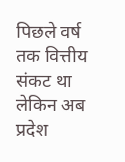पिछले वर्ष तक वित्तीय संकट था लेकिन अब प्रदेश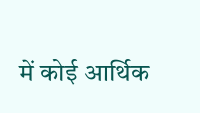में कोई आर्थिक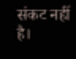संकट नहीं है।